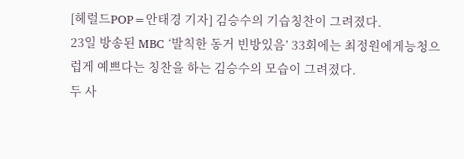[헤럴드POP=안태경 기자] 김승수의 기습칭찬이 그려졌다.
23일 방송된 MBC ‘발칙한 동거 빈방있음’ 33회에는 최정원에게능청으럽게 예쁘다는 칭찬을 하는 김승수의 모습이 그려졌다.
두 사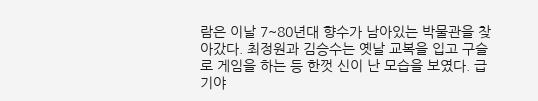람은 이날 7~80년대 향수가 남아있는 박물관을 찾아갔다. 최정원과 김승수는 옛날 교복을 입고 구슬로 게임을 하는 등 한껏 신이 난 모습을 보였다. 급기야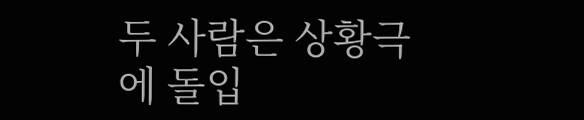두 사람은 상황극에 돌입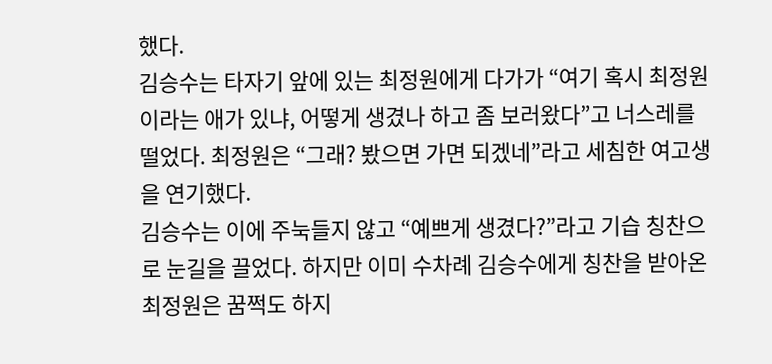했다.
김승수는 타자기 앞에 있는 최정원에게 다가가 “여기 혹시 최정원이라는 애가 있냐, 어떻게 생겼나 하고 좀 보러왔다”고 너스레를 떨었다. 최정원은 “그래? 봤으면 가면 되겠네”라고 세침한 여고생을 연기했다.
김승수는 이에 주눅들지 않고 “예쁘게 생겼다?”라고 기습 칭찬으로 눈길을 끌었다. 하지만 이미 수차례 김승수에게 칭찬을 받아온 최정원은 꿈쩍도 하지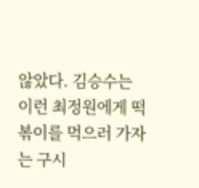않았다. 김승수는 이런 최정원에게 떡볶이를 먹으러 가자는 구시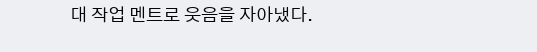대 작업 멘트로 웃음을 자아냈다.